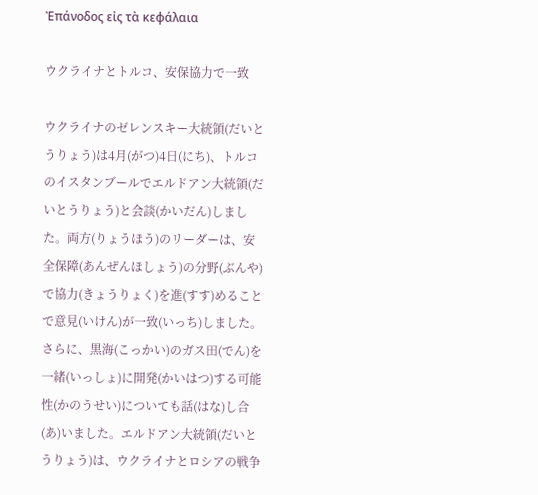Ἐπάνοδος εἰς τὰ κεφάλαια

ウクライナとトルコ、安保協力で一致

ウクライナのゼレンスキー大統領(だいとうりょう)は4月(がつ)4日(にち)、トルコのイスタンブールでエルドアン大統領(だいとうりょう)と会談(かいだん)しました。両方(りょうほう)のリーダーは、安全保障(あんぜんほしょう)の分野(ぶんや)で協力(きょうりょく)を進(すす)めることで意見(いけん)が一致(いっち)しました。さらに、黒海(こっかい)のガス田(でん)を一緒(いっしょ)に開発(かいはつ)する可能性(かのうせい)についても話(はな)し合(あ)いました。エルドアン大統領(だいとうりょう)は、ウクライナとロシアの戦争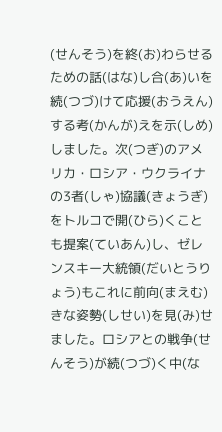(せんそう)を終(お)わらせるための話(はな)し合(あ)いを続(つづ)けて応援(おうえん)する考(かんが)えを示(しめ)しました。次(つぎ)のアメリカ・ロシア・ウクライナの3者(しゃ)協議(きょうぎ)をトルコで開(ひら)くことも提案(ていあん)し、ゼレンスキー大統領(だいとうりょう)もこれに前向(まえむ)きな姿勢(しせい)を見(み)せました。ロシアとの戦争(せんそう)が続(つづ)く中(な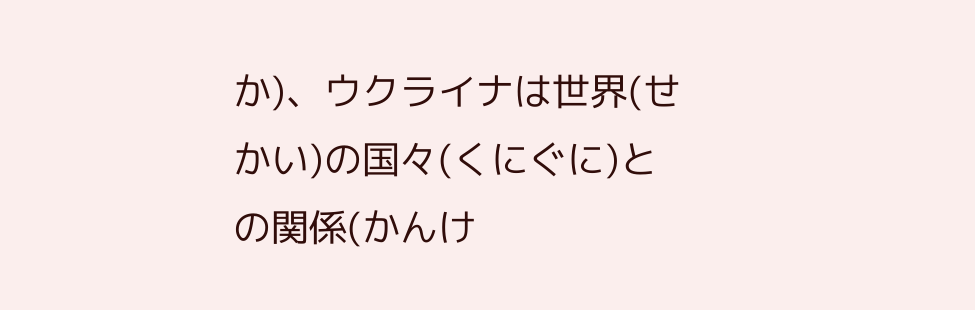か)、ウクライナは世界(せかい)の国々(くにぐに)との関係(かんけ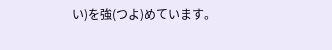い)を強(つよ)めています。